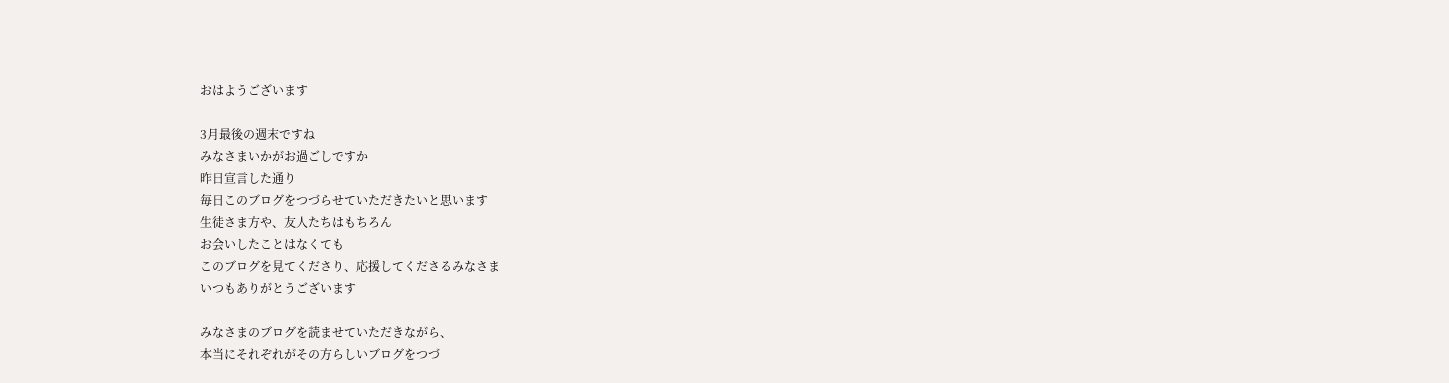おはようございます

3月最後の週末ですね
みなさまいかがお過ごしですか
昨日宣言した通り
毎日このブログをつづらせていただきたいと思います
生徒さま方や、友人たちはもちろん
お会いしたことはなくても
このブログを見てくださり、応援してくださるみなさま
いつもありがとうございます

みなさまのブログを読ませていただきながら、
本当にそれぞれがその方らしいブログをつづ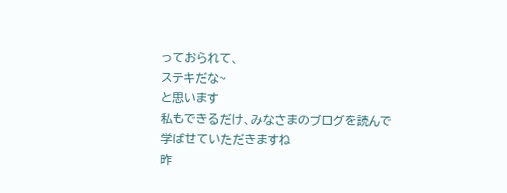っておられて、
ステキだな~
と思います
私もできるだけ、みなさまのブログを読んで
学ばせていただきますね
昨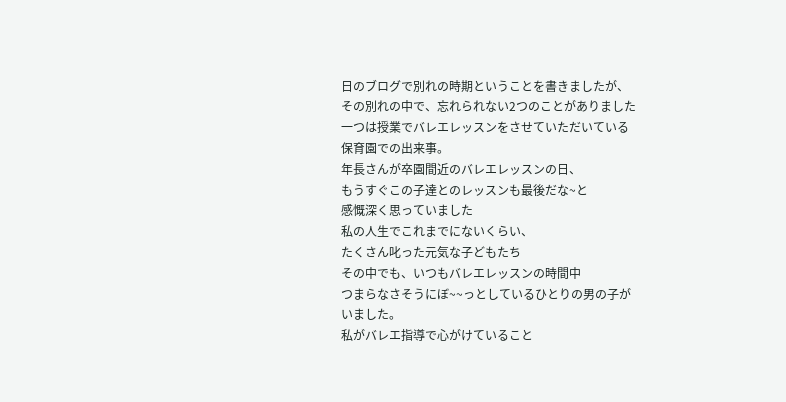日のブログで別れの時期ということを書きましたが、
その別れの中で、忘れられない2つのことがありました
一つは授業でバレエレッスンをさせていただいている
保育園での出来事。
年長さんが卒園間近のバレエレッスンの日、
もうすぐこの子達とのレッスンも最後だな~と
感慨深く思っていました
私の人生でこれまでにないくらい、
たくさん叱った元気な子どもたち
その中でも、いつもバレエレッスンの時間中
つまらなさそうにぼ~~っとしているひとりの男の子が
いました。
私がバレエ指導で心がけていること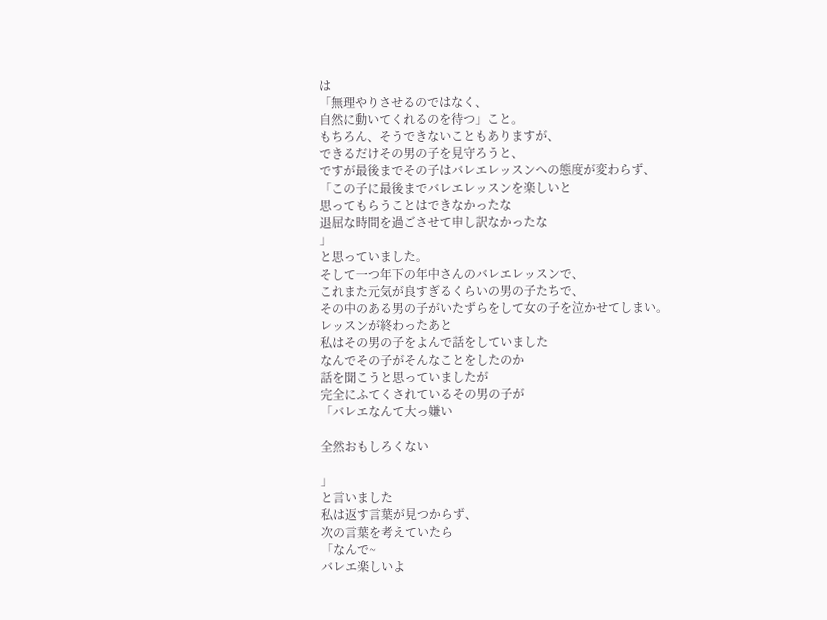は
「無理やりさせるのではなく、
自然に動いてくれるのを待つ」こと。
もちろん、そうできないこともありますが、
できるだけその男の子を見守ろうと、
ですが最後までその子はバレエレッスンへの態度が変わらず、
「この子に最後までバレエレッスンを楽しいと
思ってもらうことはできなかったな
退屈な時間を過ごさせて申し訳なかったな
」
と思っていました。
そして一つ年下の年中さんのバレエレッスンで、
これまた元気が良すぎるくらいの男の子たちで、
その中のある男の子がいたずらをして女の子を泣かせてしまい。
レッスンが終わったあと
私はその男の子をよんで話をしていました
なんでその子がそんなことをしたのか
話を聞こうと思っていましたが
完全にふてくされているその男の子が
「バレエなんて大っ嫌い

全然おもしろくない

」
と言いました
私は返す言葉が見つからず、
次の言葉を考えていたら
「なんで~
バレエ楽しいよ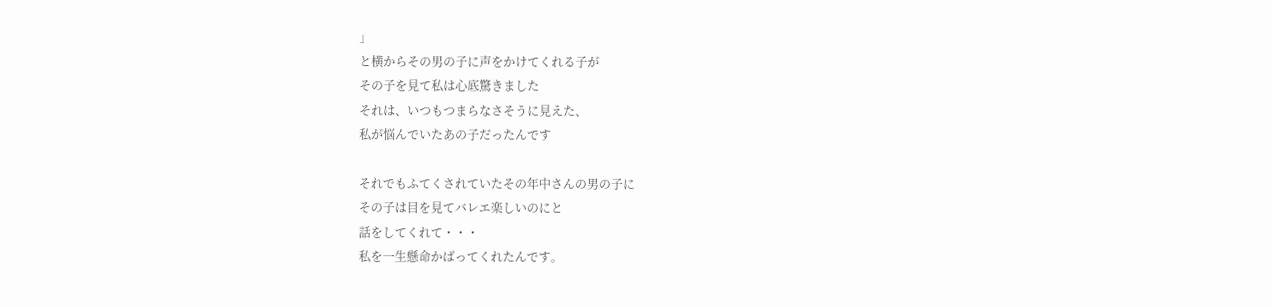」
と横からその男の子に声をかけてくれる子が
その子を見て私は心底驚きました
それは、いつもつまらなさそうに見えた、
私が悩んでいたあの子だったんです

それでもふてくされていたその年中さんの男の子に
その子は目を見てバレエ楽しいのにと
話をしてくれて・・・
私を一生懸命かばってくれたんです。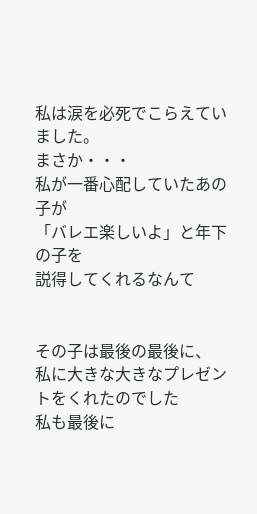私は涙を必死でこらえていました。
まさか・・・
私が一番心配していたあの子が
「バレエ楽しいよ」と年下の子を
説得してくれるなんて


その子は最後の最後に、
私に大きな大きなプレゼントをくれたのでした
私も最後に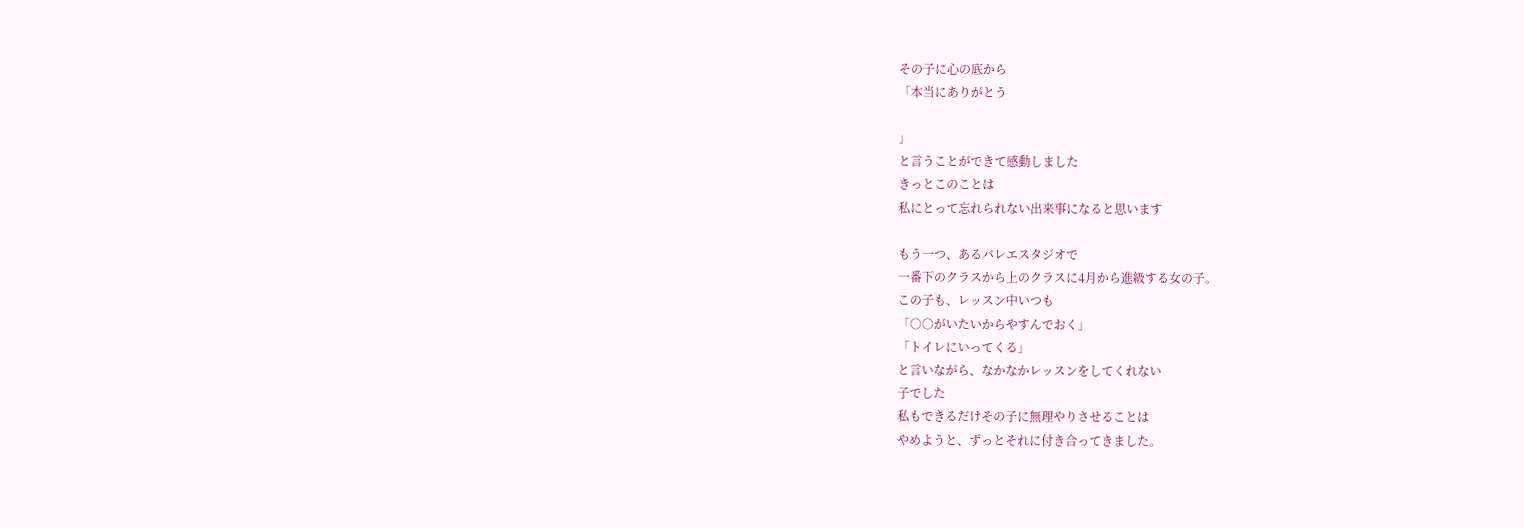その子に心の底から
「本当にありがとう

」
と言うことができて感動しました
きっとこのことは
私にとって忘れられない出来事になると思います

もう一つ、あるバレエスタジオで
一番下のクラスから上のクラスに4月から進級する女の子。
この子も、レッスン中いつも
「○○がいたいからやすんでおく」
「トイレにいってくる」
と言いながら、なかなかレッスンをしてくれない
子でした
私もできるだけその子に無理やりさせることは
やめようと、ずっとそれに付き合ってきました。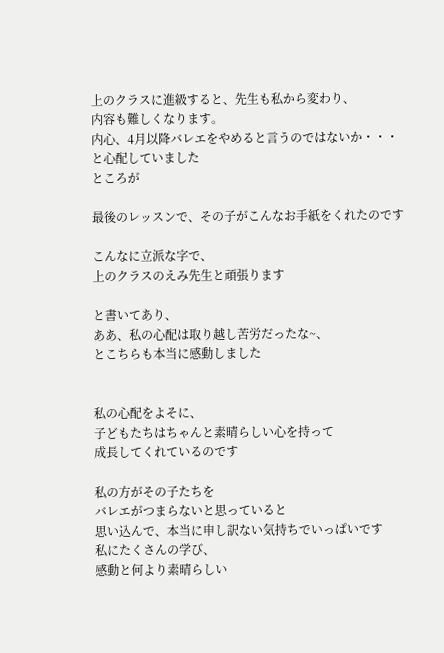上のクラスに進級すると、先生も私から変わり、
内容も難しくなります。
内心、4月以降バレエをやめると言うのではないか・・・
と心配していました
ところが

最後のレッスンで、その子がこんなお手紙をくれたのです

こんなに立派な字で、
上のクラスのえみ先生と頑張ります

と書いてあり、
ああ、私の心配は取り越し苦労だったな~、
とこちらも本当に感動しました


私の心配をよそに、
子どもたちはちゃんと素晴らしい心を持って
成長してくれているのです

私の方がその子たちを
バレエがつまらないと思っていると
思い込んで、本当に申し訳ない気持ちでいっぱいです
私にたくさんの学び、
感動と何より素晴らしい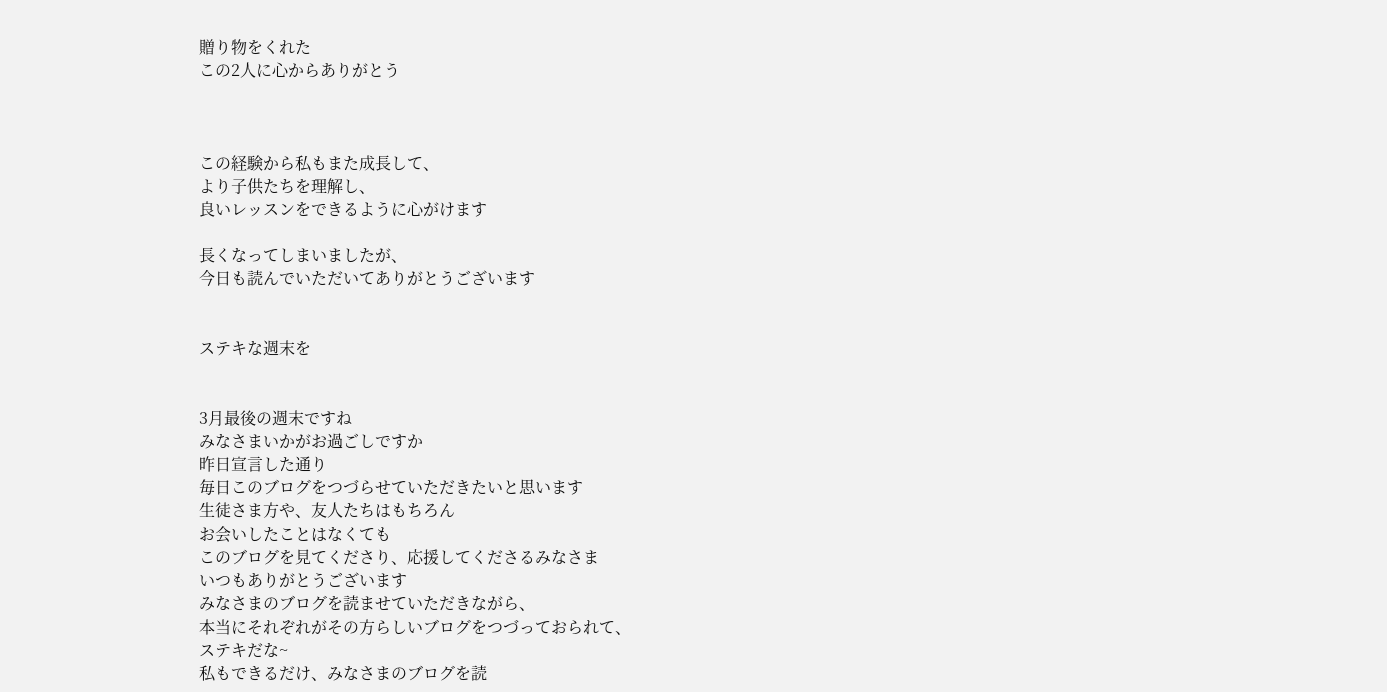贈り物をくれた
この2人に心からありがとう



この経験から私もまた成長して、
より子供たちを理解し、
良いレッスンをできるように心がけます

長くなってしまいましたが、
今日も読んでいただいてありがとうございます


ステキな週末を


3月最後の週末ですね
みなさまいかがお過ごしですか
昨日宣言した通り
毎日このブログをつづらせていただきたいと思います
生徒さま方や、友人たちはもちろん
お会いしたことはなくても
このブログを見てくださり、応援してくださるみなさま
いつもありがとうございます
みなさまのブログを読ませていただきながら、
本当にそれぞれがその方らしいブログをつづっておられて、
ステキだな~
私もできるだけ、みなさまのブログを読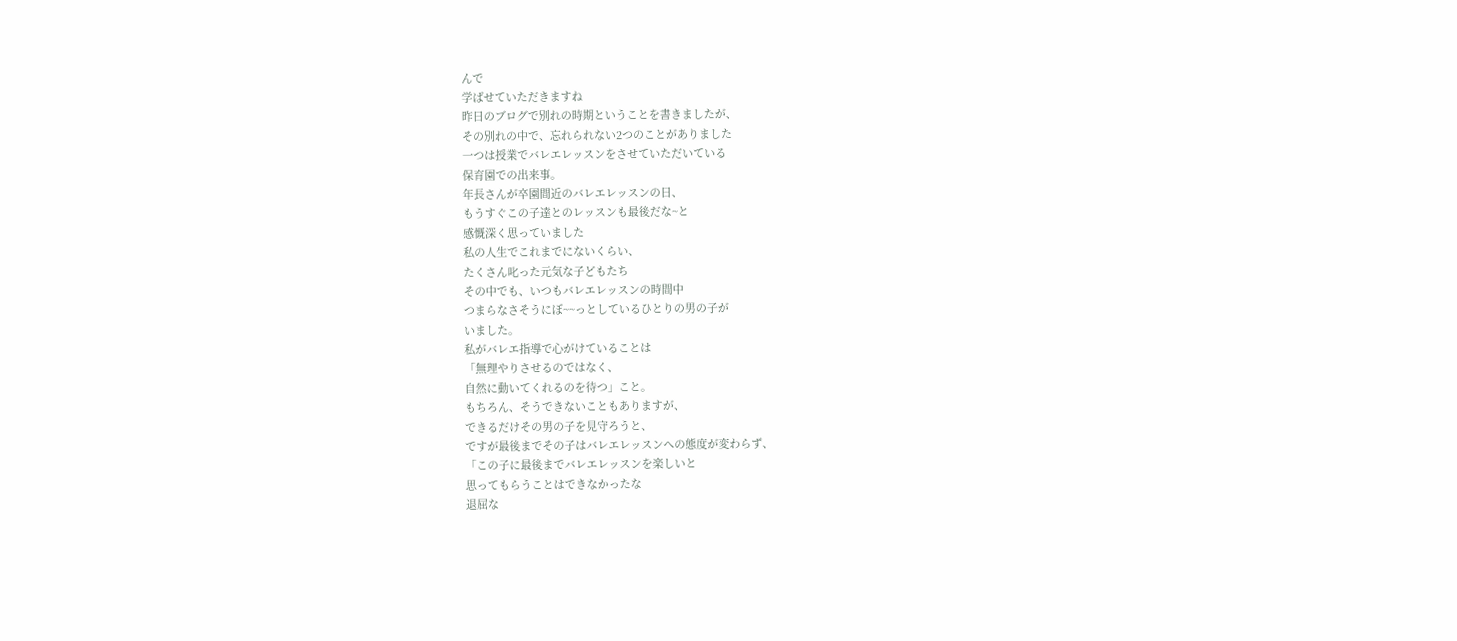んで
学ばせていただきますね
昨日のブログで別れの時期ということを書きましたが、
その別れの中で、忘れられない2つのことがありました
一つは授業でバレエレッスンをさせていただいている
保育園での出来事。
年長さんが卒園間近のバレエレッスンの日、
もうすぐこの子達とのレッスンも最後だな~と
感慨深く思っていました
私の人生でこれまでにないくらい、
たくさん叱った元気な子どもたち
その中でも、いつもバレエレッスンの時間中
つまらなさそうにぼ~~っとしているひとりの男の子が
いました。
私がバレエ指導で心がけていることは
「無理やりさせるのではなく、
自然に動いてくれるのを待つ」こと。
もちろん、そうできないこともありますが、
できるだけその男の子を見守ろうと、
ですが最後までその子はバレエレッスンへの態度が変わらず、
「この子に最後までバレエレッスンを楽しいと
思ってもらうことはできなかったな
退屈な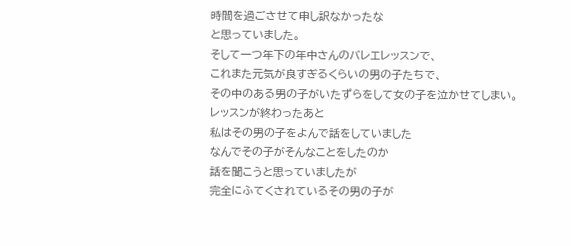時間を過ごさせて申し訳なかったな
と思っていました。
そして一つ年下の年中さんのバレエレッスンで、
これまた元気が良すぎるくらいの男の子たちで、
その中のある男の子がいたずらをして女の子を泣かせてしまい。
レッスンが終わったあと
私はその男の子をよんで話をしていました
なんでその子がそんなことをしたのか
話を聞こうと思っていましたが
完全にふてくされているその男の子が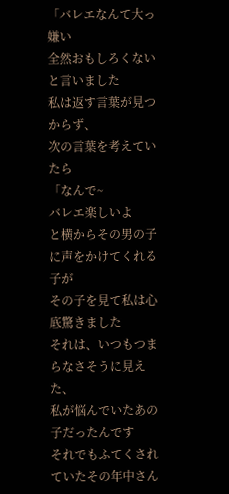「バレエなんて大っ嫌い
全然おもしろくない
と言いました
私は返す言葉が見つからず、
次の言葉を考えていたら
「なんで~
バレエ楽しいよ
と横からその男の子に声をかけてくれる子が
その子を見て私は心底驚きました
それは、いつもつまらなさそうに見えた、
私が悩んでいたあの子だったんです
それでもふてくされていたその年中さん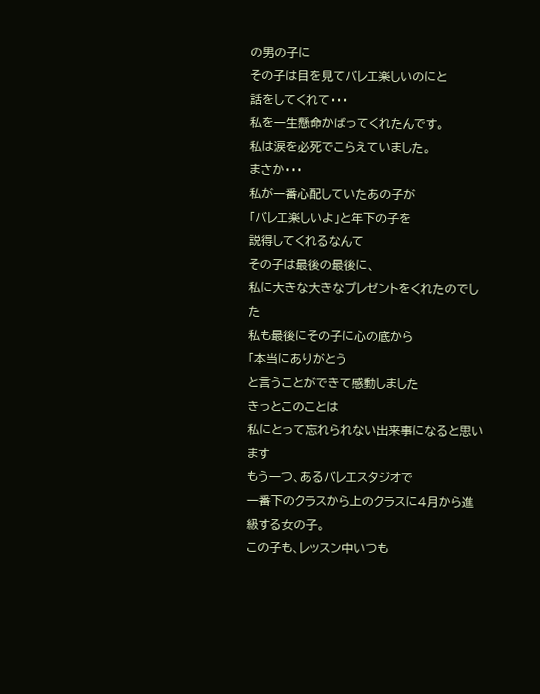の男の子に
その子は目を見てバレエ楽しいのにと
話をしてくれて・・・
私を一生懸命かばってくれたんです。
私は涙を必死でこらえていました。
まさか・・・
私が一番心配していたあの子が
「バレエ楽しいよ」と年下の子を
説得してくれるなんて
その子は最後の最後に、
私に大きな大きなプレゼントをくれたのでした
私も最後にその子に心の底から
「本当にありがとう
と言うことができて感動しました
きっとこのことは
私にとって忘れられない出来事になると思います
もう一つ、あるバレエスタジオで
一番下のクラスから上のクラスに4月から進級する女の子。
この子も、レッスン中いつも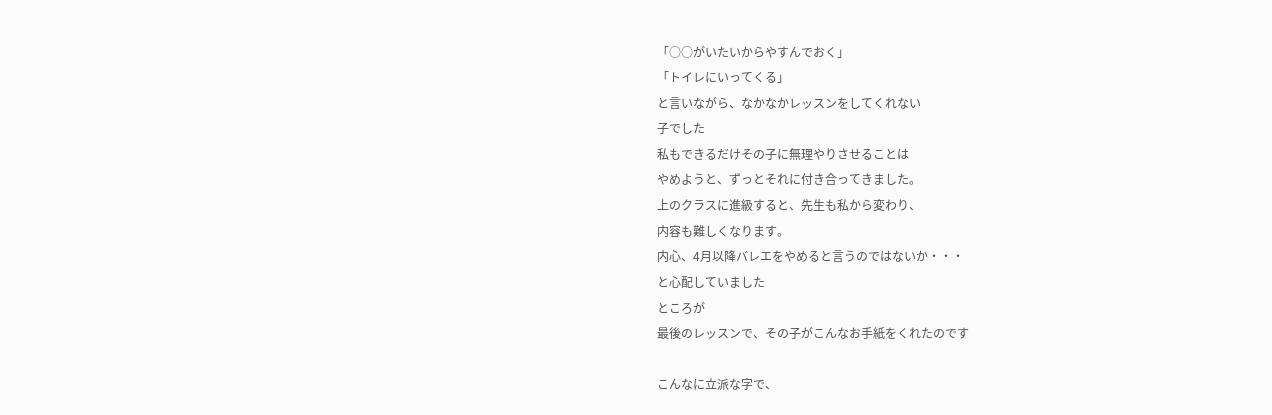「○○がいたいからやすんでおく」
「トイレにいってくる」
と言いながら、なかなかレッスンをしてくれない
子でした
私もできるだけその子に無理やりさせることは
やめようと、ずっとそれに付き合ってきました。
上のクラスに進級すると、先生も私から変わり、
内容も難しくなります。
内心、4月以降バレエをやめると言うのではないか・・・
と心配していました
ところが
最後のレッスンで、その子がこんなお手紙をくれたのです

こんなに立派な字で、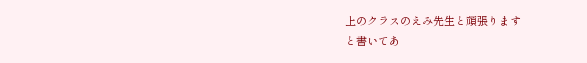上のクラスのえみ先生と頑張ります
と書いてあ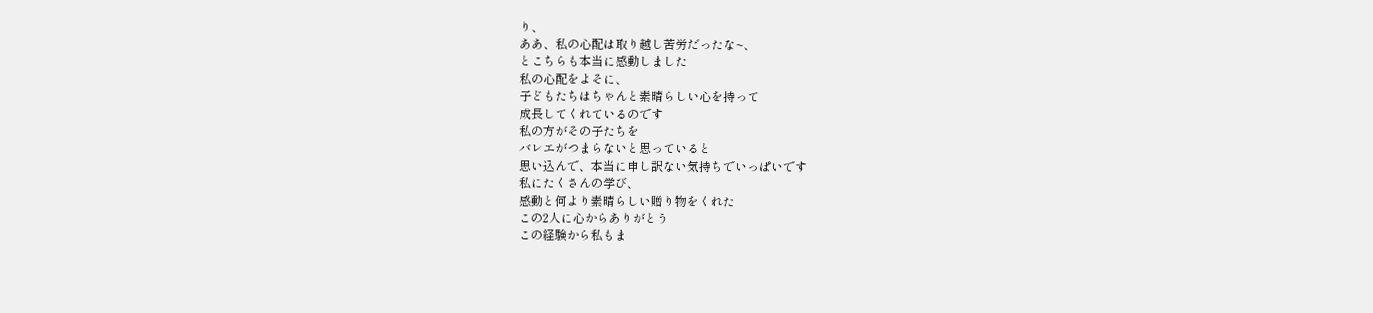り、
ああ、私の心配は取り越し苦労だったな~、
とこちらも本当に感動しました
私の心配をよそに、
子どもたちはちゃんと素晴らしい心を持って
成長してくれているのです
私の方がその子たちを
バレエがつまらないと思っていると
思い込んで、本当に申し訳ない気持ちでいっぱいです
私にたくさんの学び、
感動と何より素晴らしい贈り物をくれた
この2人に心からありがとう
この経験から私もま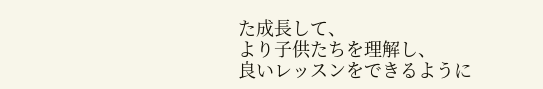た成長して、
より子供たちを理解し、
良いレッスンをできるように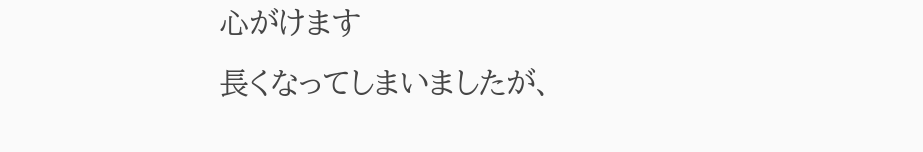心がけます
長くなってしまいましたが、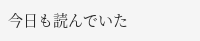今日も読んでいた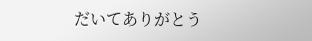だいてありがとう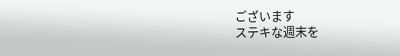ございます
ステキな週末を